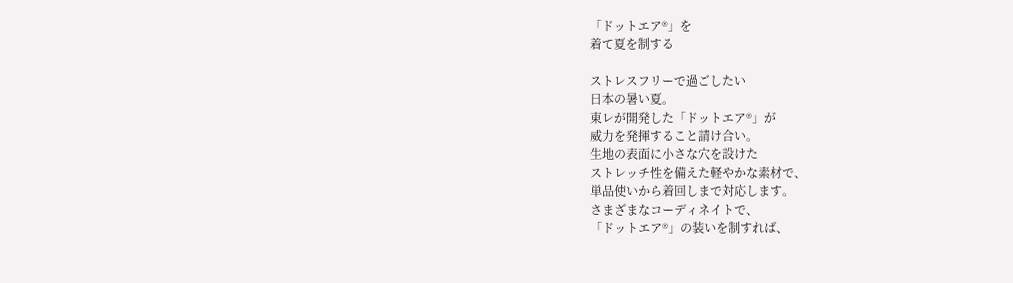「ドットエア®」を
着て夏を制する

ストレスフリーで過ごしたい
日本の暑い夏。
東レが開発した「ドットエア®」が
威力を発揮すること請け合い。
生地の表面に小さな穴を設けた
ストレッチ性を備えた軽やかな素材で、
単品使いから着回しまで対応します。
さまざまなコーディネイトで、
「ドットエア®」の装いを制すれば、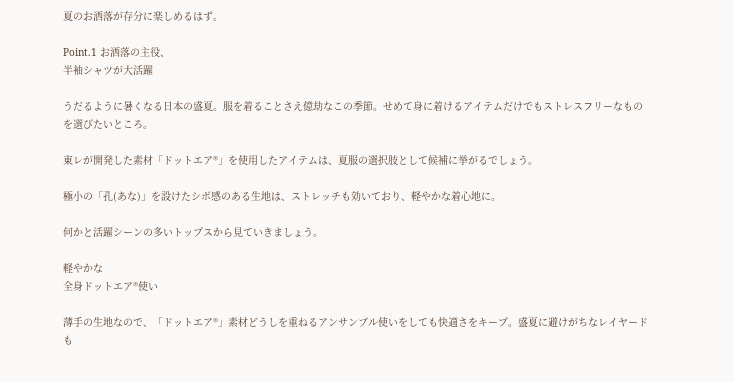夏のお洒落が存分に楽しめるはず。

Point.1 お洒落の主役、
半袖シャツが大活躍

うだるように暑くなる日本の盛夏。服を着ることさえ億劫なこの季節。せめて身に着けるアイテムだけでもストレスフリーなものを選びたいところ。

東レが開発した素材「ドットエア®」を使用したアイテムは、夏服の選択肢として候補に挙がるでしょう。

極小の「孔(あな)」を設けたシボ感のある生地は、ストレッチも効いており、軽やかな着心地に。

何かと活躍シーンの多いトップスから見ていきましょう。

軽やかな
全身ドットエア®使い

薄手の生地なので、「ドットエア®」素材どうしを重ねるアンサンブル使いをしても快適さをキープ。盛夏に避けがちなレイヤードも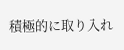積極的に取り入れ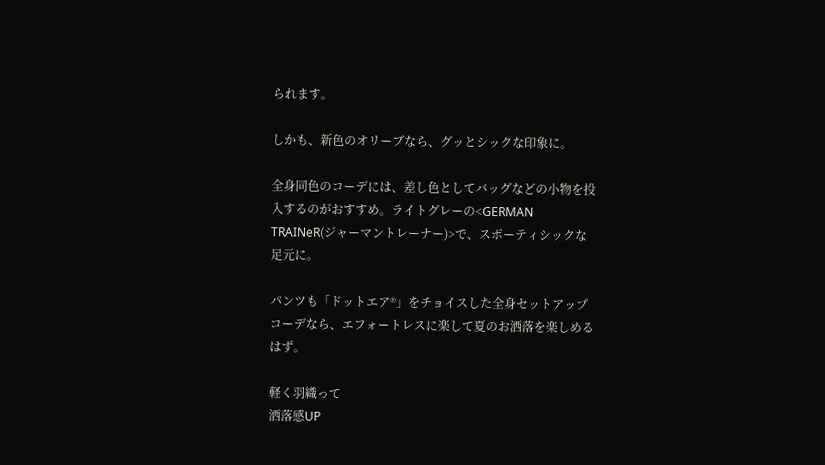られます。

しかも、新色のオリーブなら、グッとシックな印象に。

全身同色のコーデには、差し色としてバッグなどの小物を投入するのがおすすめ。ライトグレーの<GERMAN TRAINeR(ジャーマントレーナー)>で、スポーティシックな足元に。

パンツも「ドットエア®」をチョイスした全身セットアップコーデなら、エフォートレスに楽して夏のお洒落を楽しめるはず。

軽く羽織って
洒落感UP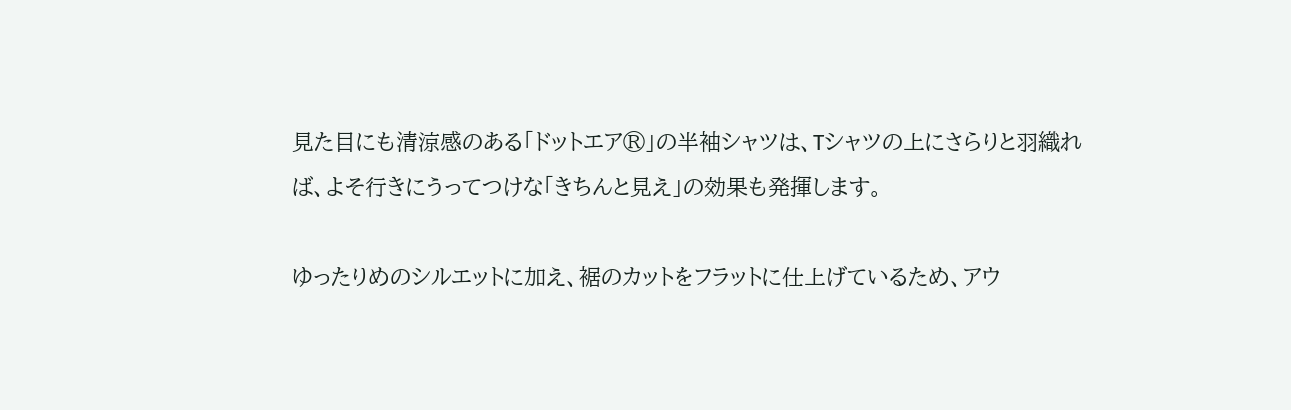見た目にも清涼感のある「ドットエア®」の半袖シャツは、Tシャツの上にさらりと羽織れば、よそ行きにうってつけな「きちんと見え」の効果も発揮します。

ゆったりめのシルエットに加え、裾のカットをフラットに仕上げているため、アウ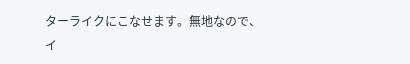ターライクにこなせます。無地なので、イ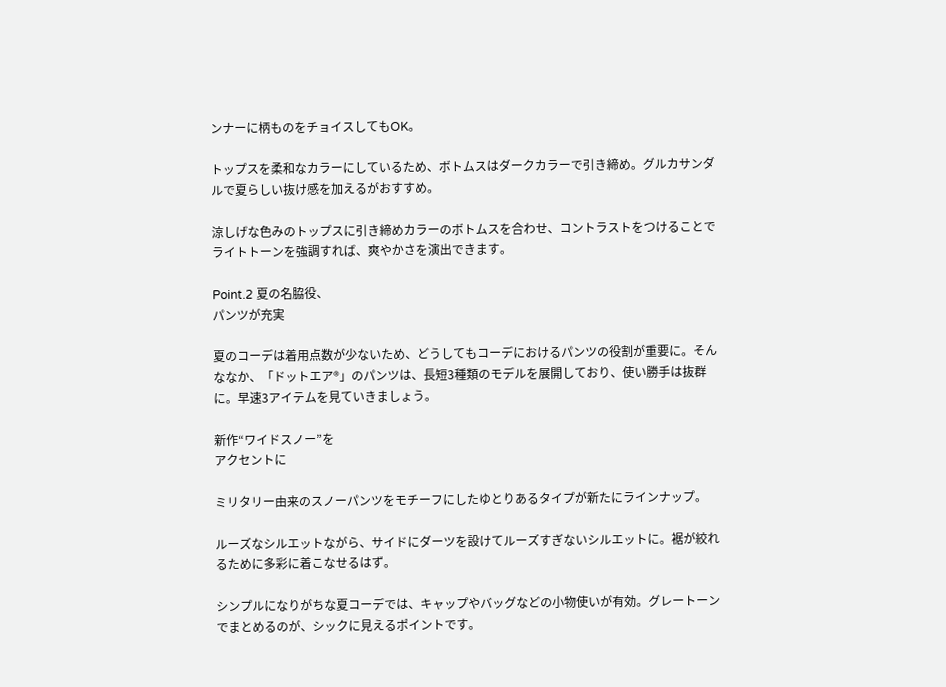ンナーに柄ものをチョイスしてもOK。

トップスを柔和なカラーにしているため、ボトムスはダークカラーで引き締め。グルカサンダルで夏らしい抜け感を加えるがおすすめ。

涼しげな色みのトップスに引き締めカラーのボトムスを合わせ、コントラストをつけることでライトトーンを強調すれば、爽やかさを演出できます。

Point.2 夏の名脇役、
パンツが充実

夏のコーデは着用点数が少ないため、どうしてもコーデにおけるパンツの役割が重要に。そんななか、「ドットエア®」のパンツは、長短3種類のモデルを展開しており、使い勝手は抜群に。早速3アイテムを見ていきましょう。

新作“ワイドスノー”を
アクセントに

ミリタリー由来のスノーパンツをモチーフにしたゆとりあるタイプが新たにラインナップ。

ルーズなシルエットながら、サイドにダーツを設けてルーズすぎないシルエットに。裾が絞れるために多彩に着こなせるはず。

シンプルになりがちな夏コーデでは、キャップやバッグなどの小物使いが有効。グレートーンでまとめるのが、シックに見えるポイントです。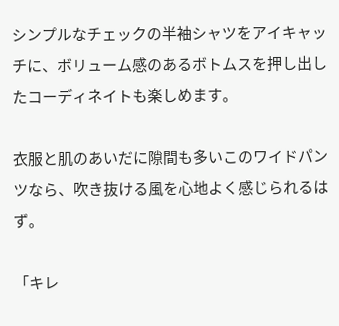シンプルなチェックの半袖シャツをアイキャッチに、ボリューム感のあるボトムスを押し出したコーディネイトも楽しめます。

衣服と肌のあいだに隙間も多いこのワイドパンツなら、吹き抜ける風を心地よく感じられるはず。

「キレ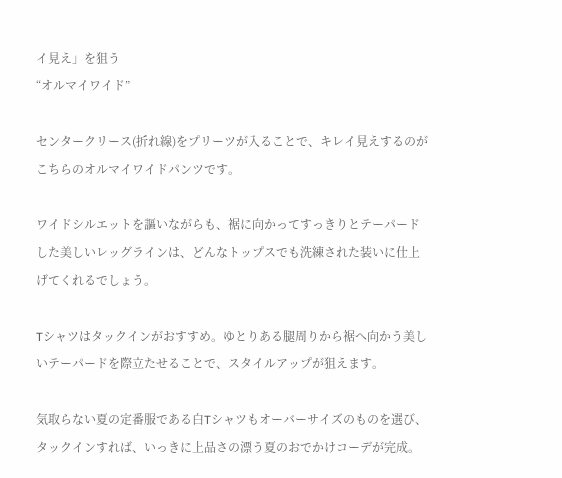イ見え」を狙う
“オルマイワイド”

センタークリース(折れ線)をプリーツが入ることで、キレイ見えするのがこちらのオルマイワイドパンツです。

ワイドシルエットを謳いながらも、裾に向かってすっきりとテーパードした美しいレッグラインは、どんなトップスでも洗練された装いに仕上げてくれるでしょう。

Tシャツはタックインがおすすめ。ゆとりある腿周りから裾へ向かう美しいテーパードを際立たせることで、スタイルアップが狙えます。

気取らない夏の定番服である白Tシャツもオーバーサイズのものを選び、タックインすれば、いっきに上品さの漂う夏のおでかけコーデが完成。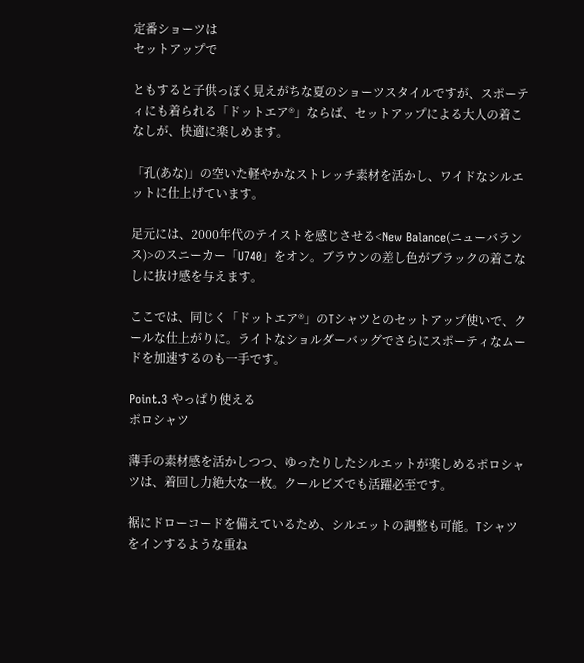定番ショーツは
セットアップで

ともすると子供っぽく見えがちな夏のショーツスタイルですが、スポーティにも着られる「ドットエア®」ならば、セットアップによる大人の着こなしが、快適に楽しめます。

「孔(あな)」の空いた軽やかなストレッチ素材を活かし、ワイドなシルエットに仕上げています。

足元には、2000年代のテイストを感じさせる<New Balance(ニューバランス)>のスニーカー「U740」をオン。ブラウンの差し色がブラックの着こなしに抜け感を与えます。

ここでは、同じく「ドットエア®」のTシャツとのセットアップ使いで、クールな仕上がりに。ライトなショルダーバッグでさらにスポーティなムードを加速するのも一手です。

Point.3 やっぱり使える
ポロシャツ

薄手の素材感を活かしつつ、ゆったりしたシルエットが楽しめるポロシャツは、着回し力絶大な一枚。クールビズでも活躍必至です。

裾にドローコードを備えているため、シルエットの調整も可能。Tシャツをインするような重ね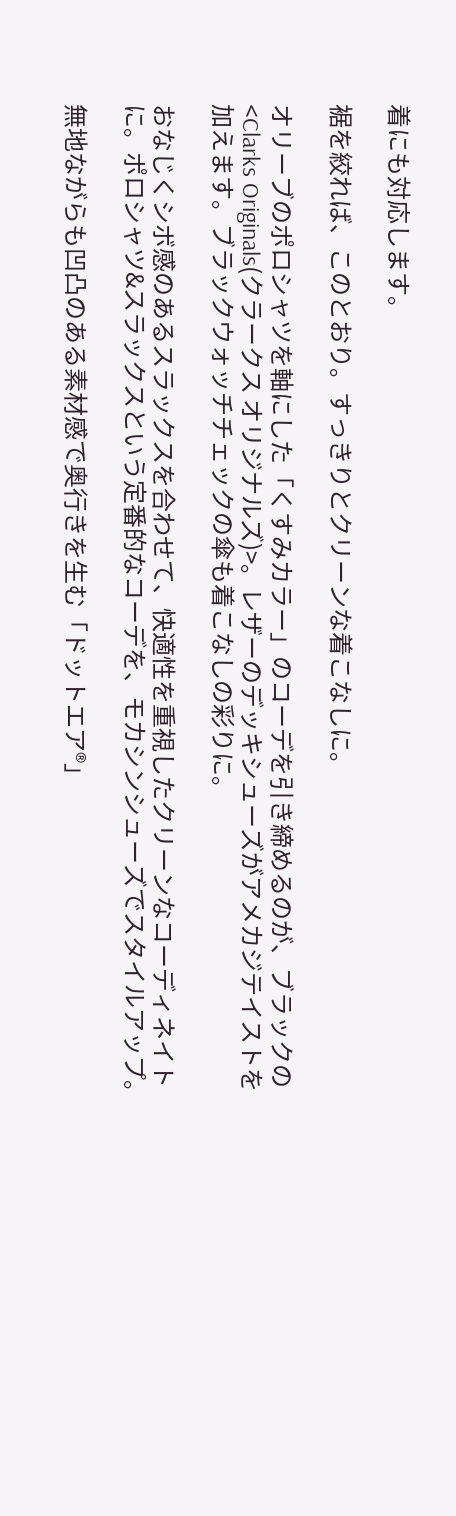着にも対応します。

裾を絞れば、このとおり。すっきりとクリーンな着こなしに。

オリーブのポロシャツを軸にした「くすみカラー」のコーデを引き締めるのが、ブラックの<Clarks Originals(クラークス オリジナルズ)>。レザーのデッキシューズがアメカジテイストを加えます。ブラックウォッチチェックの傘も着こなしの彩りに。

おなじくシボ感のあるスラックスを合わせて、快適性を重視したクリーンなコーディネイトに。ポロシャツ&スラックスという定番的なコーデを、モカシンシューズでスタイルアップ。

無地ながらも凹凸のある素材感で奥行きを生む「ドットエア®」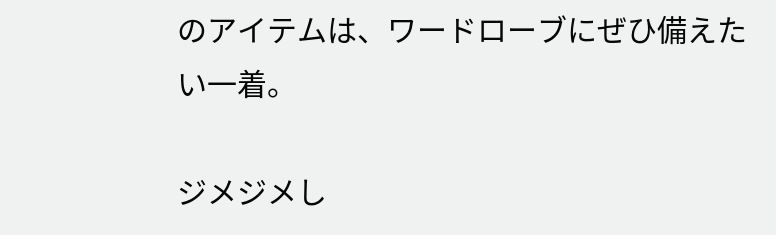のアイテムは、ワードローブにぜひ備えたい一着。

ジメジメし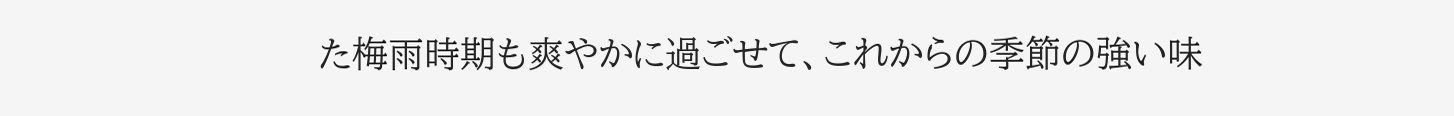た梅雨時期も爽やかに過ごせて、これからの季節の強い味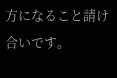方になること請け合いです。